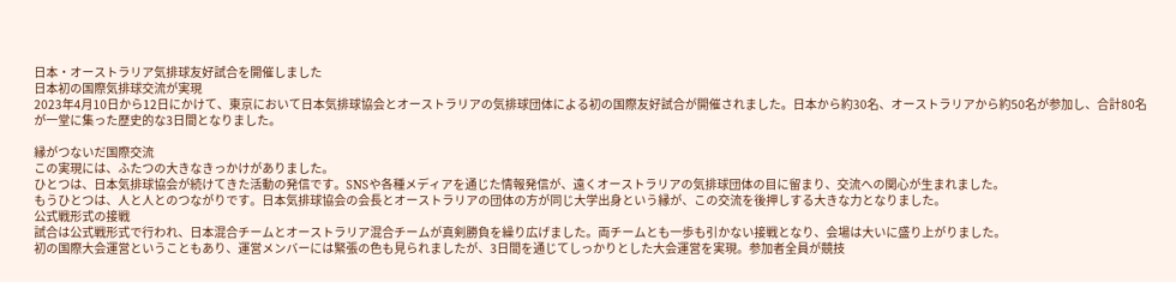日本・オーストラリア気排球友好試合を開催しました
日本初の国際気排球交流が実現
2023年4月10日から12日にかけて、東京において日本気排球協会とオーストラリアの気排球団体による初の国際友好試合が開催されました。日本から約30名、オーストラリアから約50名が参加し、合計80名が一堂に集った歴史的な3日間となりました。

縁がつないだ国際交流
この実現には、ふたつの大きなきっかけがありました。
ひとつは、日本気排球協会が続けてきた活動の発信です。SNSや各種メディアを通じた情報発信が、遠くオーストラリアの気排球団体の目に留まり、交流への関心が生まれました。
もうひとつは、人と人とのつながりです。日本気排球協会の会長とオーストラリアの団体の方が同じ大学出身という縁が、この交流を後押しする大きな力となりました。
公式戦形式の接戦
試合は公式戦形式で行われ、日本混合チームとオーストラリア混合チームが真剣勝負を繰り広げました。両チームとも一歩も引かない接戦となり、会場は大いに盛り上がりました。
初の国際大会運営ということもあり、運営メンバーには緊張の色も見られましたが、3日間を通じてしっかりとした大会運営を実現。参加者全員が競技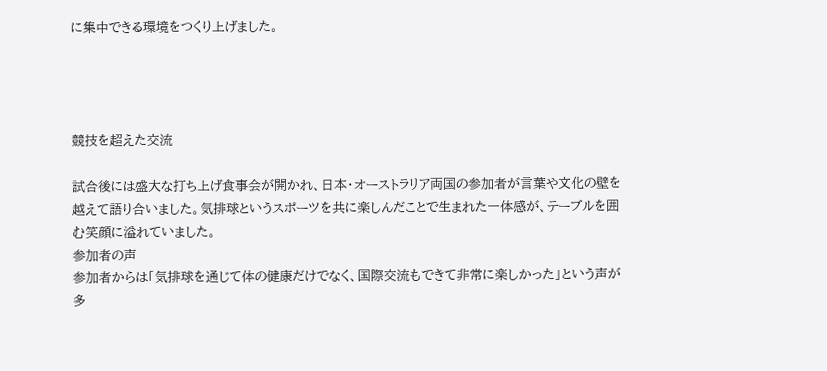に集中できる環境をつくり上げました。




競技を超えた交流

試合後には盛大な打ち上げ食事会が開かれ、日本・オーストラリア両国の参加者が言葉や文化の壁を越えて語り合いました。気排球というスポーツを共に楽しんだことで生まれた一体感が、テーブルを囲む笑顔に溢れていました。
参加者の声
参加者からは「気排球を通じて体の健康だけでなく、国際交流もできて非常に楽しかった」という声が多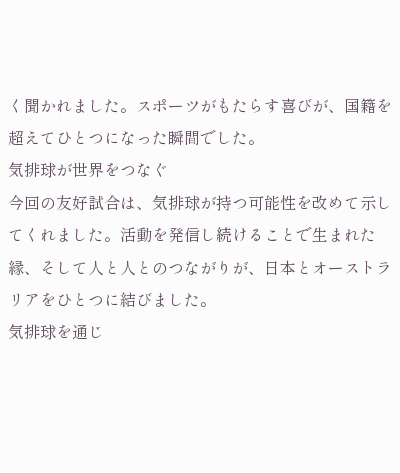く聞かれました。スポーツがもたらす喜びが、国籍を超えてひとつになった瞬間でした。
気排球が世界をつなぐ
今回の友好試合は、気排球が持つ可能性を改めて示してくれました。活動を発信し続けることで生まれた縁、そして人と人とのつながりが、日本とオーストラリアをひとつに結びました。
気排球を通じ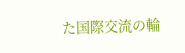た国際交流の輪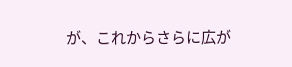が、これからさらに広が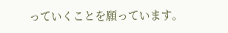っていくことを願っています。